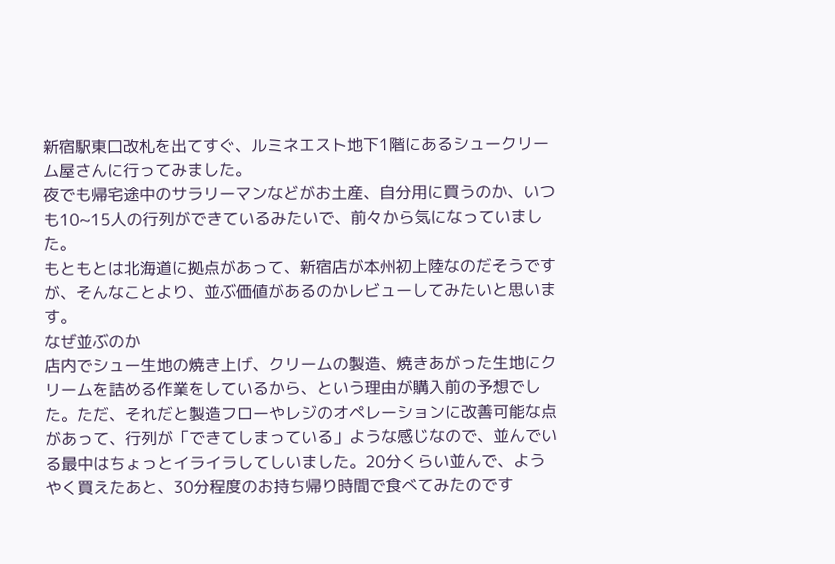新宿駅東口改札を出てすぐ、ルミネエスト地下1階にあるシュークリーム屋さんに行ってみました。
夜でも帰宅途中のサラリーマンなどがお土産、自分用に買うのか、いつも10~15人の行列ができているみたいで、前々から気になっていました。
もともとは北海道に拠点があって、新宿店が本州初上陸なのだそうですが、そんなことより、並ぶ価値があるのかレビューしてみたいと思います。
なぜ並ぶのか
店内でシュー生地の焼き上げ、クリームの製造、焼きあがった生地にクリームを詰める作業をしているから、という理由が購入前の予想でした。ただ、それだと製造フローやレジのオペレーションに改善可能な点があって、行列が「できてしまっている」ような感じなので、並んでいる最中はちょっとイライラしてしいました。20分くらい並んで、ようやく買えたあと、30分程度のお持ち帰り時間で食べてみたのです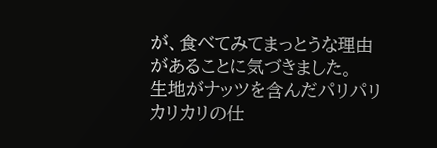が、食べてみてまっとうな理由があることに気づきました。
生地がナッツを含んだパリパリカリカリの仕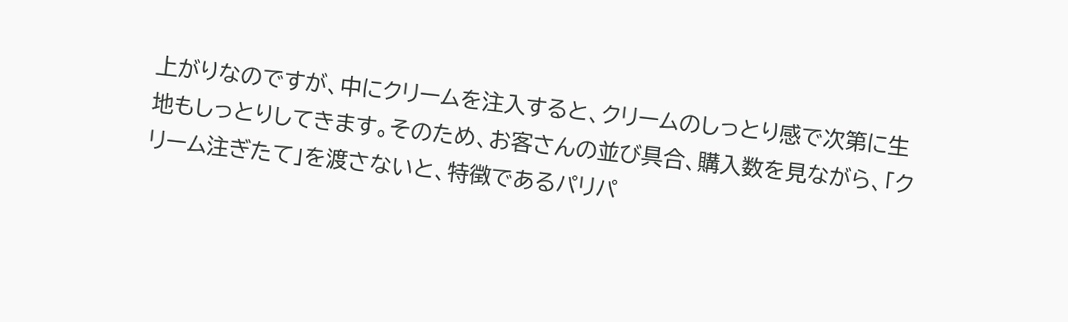上がりなのですが、中にクリームを注入すると、クリームのしっとり感で次第に生地もしっとりしてきます。そのため、お客さんの並び具合、購入数を見ながら、「クリーム注ぎたて」を渡さないと、特徴であるパリパ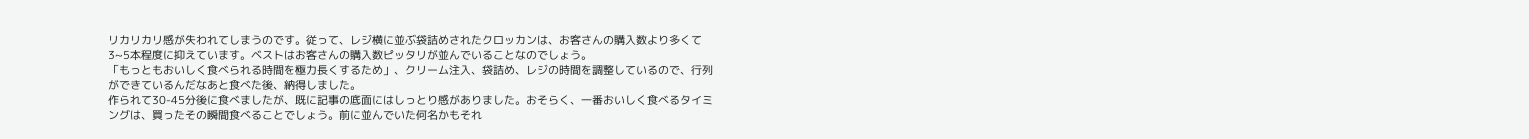リカリカリ感が失われてしまうのです。従って、レジ横に並ぶ袋詰めされたクロッカンは、お客さんの購入数より多くて3~5本程度に抑えています。ベストはお客さんの購入数ピッタリが並んでいることなのでしょう。
「もっともおいしく食べられる時間を極力長くするため」、クリーム注入、袋詰め、レジの時間を調整しているので、行列ができているんだなあと食べた後、納得しました。
作られて30-45分後に食べましたが、既に記事の底面にはしっとり感がありました。おそらく、一番おいしく食べるタイミングは、買ったその瞬間食べることでしょう。前に並んでいた何名かもそれ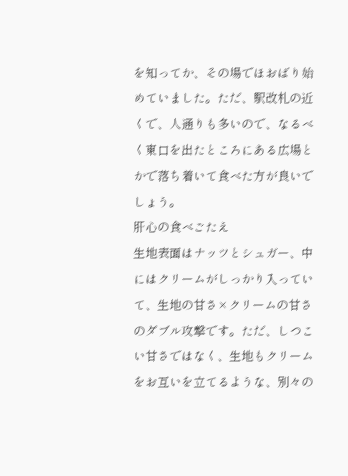を知ってか、その場でほおばり始めていました。ただ、駅改札の近くで、人通りも多いので、なるべく東口を出たところにある広場とかで落ち着いて食べた方が良いでしょう。
肝心の食べごたえ
生地表面はナッツとシュガー、中にはクリームがしっかり入っていて、生地の甘さ×クリームの甘さのダブル攻撃です。ただ、しつこい甘さではなく、生地もクリームをお互いを立てるような、別々の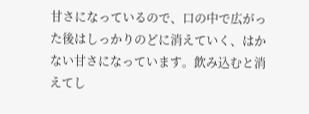甘さになっているので、口の中で広がった後はしっかりのどに消えていく、はかない甘さになっています。飲み込むと消えてし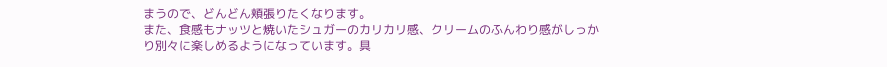まうので、どんどん頬張りたくなります。
また、食感もナッツと焼いたシュガーのカリカリ感、クリームのふんわり感がしっかり別々に楽しめるようになっています。具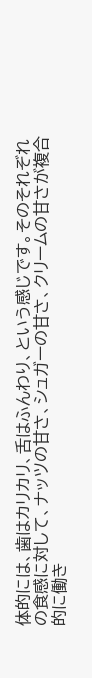体的には、歯はカリカリ、舌はふんわり、という感じです。そのそれぞれの食感に対して、ナッツの甘さ、シュガーの甘さ、クリームの甘さが複合的に働き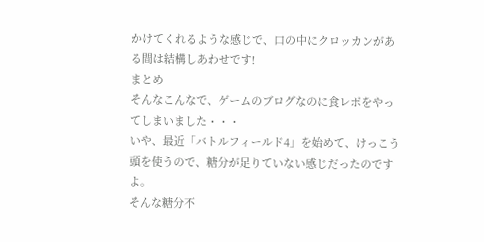かけてくれるような感じで、口の中にクロッカンがある間は結構しあわせです!
まとめ
そんなこんなで、ゲームのブログなのに食レポをやってしまいました・・・
いや、最近「バトルフィールド4」を始めて、けっこう頭を使うので、糖分が足りていない感じだったのですよ。
そんな糖分不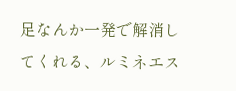足なんか一発で解消してくれる、ルミネエス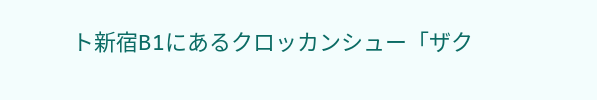ト新宿B1にあるクロッカンシュー「ザク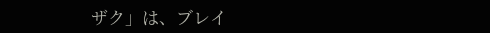ザク」は、ブレイ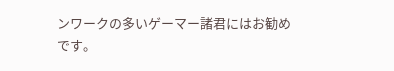ンワークの多いゲーマー諸君にはお勧めです。